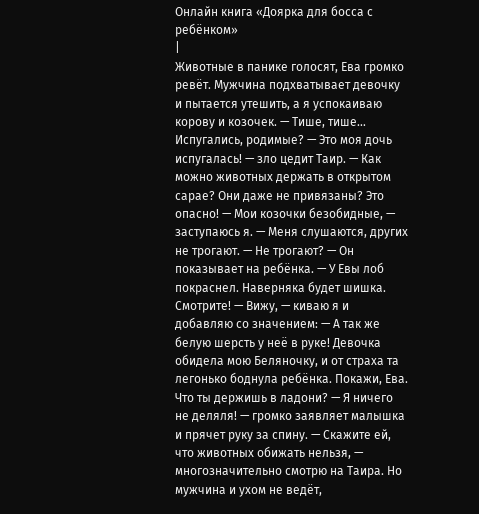Онлайн книга «Доярка для босса с ребёнком»
|
Животные в панике голосят, Ева громко ревёт. Мужчина подхватывает девочку и пытается утешить, а я успокаиваю корову и козочек. — Тише, тише… Испугались, родимые? — Это моя дочь испугалась! — зло цедит Таир. — Как можно животных держать в открытом сарае? Они даже не привязаны? Это опасно! — Мои козочки безобидные, — заступаюсь я. — Меня слушаются, других не трогают. — Не трогают? — Он показывает на ребёнка. — У Евы лоб покраснел. Наверняка будет шишка. Смотрите! — Вижу, — киваю я и добавляю со значением: — А так же белую шерсть у неё в руке! Девочка обидела мою Беляночку, и от страха та легонько боднула ребёнка. Покажи, Ева. Что ты держишь в ладони? — Я ничего не деляля! — громко заявляет малышка и прячет руку за спину. — Скажите ей, что животных обижать нельзя, — многозначительно смотрю на Таира. Но мужчина и ухом не ведёт,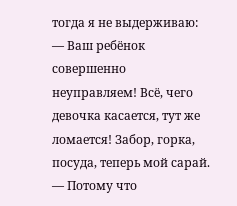тогда я не выдерживаю: — Ваш ребёнок совершенно неуправляем! Всё, чего девочка касается, тут же ломается! Забор, горка, посуда, теперь мой сарай. — Потому что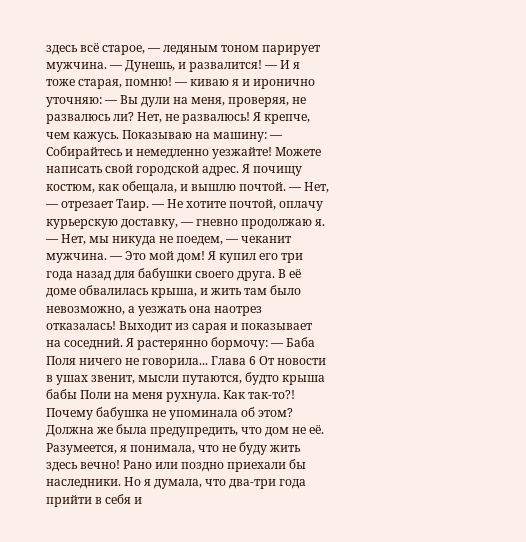здесь всё старое, — ледяным тоном парирует мужчина. — Дунешь, и развалится! — И я тоже старая, помню! — киваю я и иронично уточняю: — Вы дули на меня, проверяя, не развалюсь ли? Нет, не развалюсь! Я крепче, чем кажусь. Показываю на машину: — Собирайтесь и немедленно уезжайте! Можете написать свой городской адрес. Я почищу костюм, как обещала, и вышлю почтой. — Нет, — отрезает Таир. — Не хотите почтой, оплачу курьерскую доставку, — гневно продолжаю я. — Нет, мы никуда не поедем, — чеканит мужчина. — Это мой дом! Я купил его три года назад для бабушки своего друга. В её доме обвалилась крыша, и жить там было невозможно, а уезжать она наотрез отказалась! Выходит из сарая и показывает на соседний. Я растерянно бормочу: — Баба Поля ничего не говорила... Глава 6 От новости в ушах звенит, мысли путаются, будто крыша бабы Поли на меня рухнула. Как так-то?! Почему бабушка не упоминала об этом? Должна же была предупредить, что дом не её. Разумеется, я понимала, что не буду жить здесь вечно! Рано или поздно приехали бы наследники. Но я думала, что два-три года прийти в себя и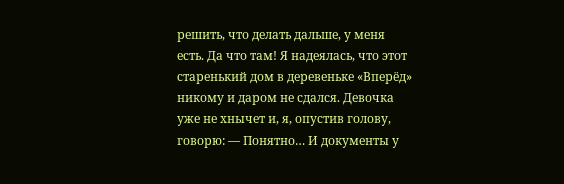решить, что делать дальше, у меня есть. Да что там! Я надеялась, что этот старенький дом в деревеньке «Вперёд» никому и даром не сдался. Девочка уже не хнычет и, я, опустив голову, говорю: — Понятно… И документы у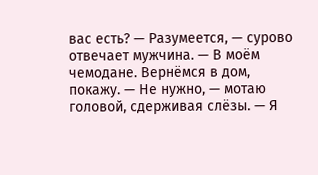вас есть? — Разумеется, — сурово отвечает мужчина. — В моём чемодане. Вернёмся в дом, покажу. — Не нужно, — мотаю головой, сдерживая слёзы. — Я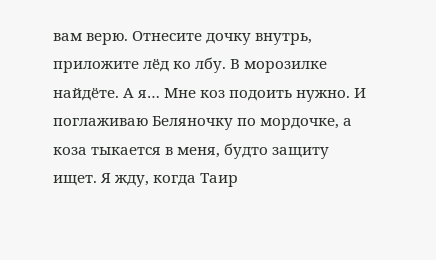вам верю. Отнесите дочку внутрь, приложите лёд ко лбу. В морозилке найдёте. А я… Мне коз подоить нужно. И поглаживаю Беляночку по мордочке, а коза тыкается в меня, будто защиту ищет. Я жду, когда Таир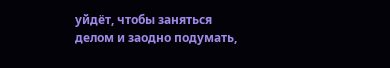уйдёт, чтобы заняться делом и заодно подумать,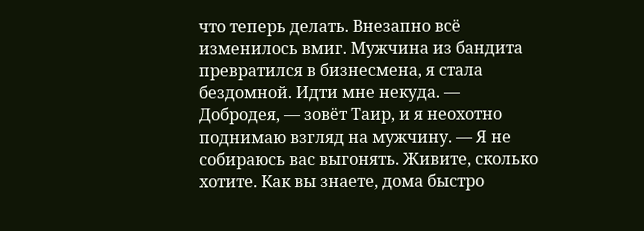что теперь делать. Внезапно всё изменилось вмиг. Мужчина из бандита превратился в бизнесмена, я стала бездомной. Идти мне некуда. — Добродея, — зовёт Таир, и я неохотно поднимаю взгляд на мужчину. — Я не собираюсь вас выгонять. Живите, сколько хотите. Как вы знаете, дома быстро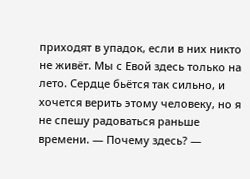приходят в упадок, если в них никто не живёт. Мы с Евой здесь только на лето. Сердце бьётся так сильно, и хочется верить этому человеку, но я не спешу радоваться раньше времени. — Почему здесь? —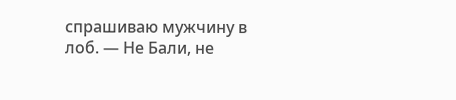спрашиваю мужчину в лоб. — Не Бали, не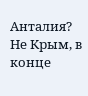Анталия? Не Крым, в конце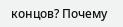концов? Почему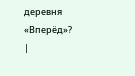деревня «Вперёд»? |